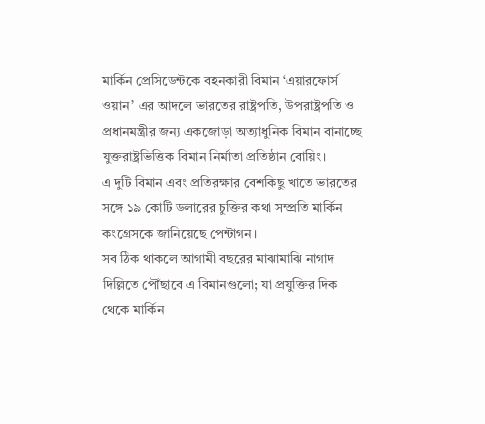মার্কিন প্রেসিডেন্টকে বহনকারী বিমান ‘এয়ারফোর্স ওয়ান’ এর আদলে ভারতের রাষ্ট্রপতি, উপরাষ্ট্রপতি ও প্রধানমন্ত্রীর জন্য একজোড়া অত্যাধুনিক বিমান বানাচ্ছে যুক্তরাষ্ট্রভিত্তিক বিমান নির্মাতা প্রতিষ্ঠান বোয়িং।
এ দুটি বিমান এবং প্রতিরক্ষার বেশকিছু খাতে ভারতের সঙ্গে ১৯ কোটি ডলারের চুক্তির কথা সম্প্রতি মার্কিন কংগ্রেসকে জানিয়েছে পেন্টাগন।
সব ঠিক থাকলে আগামী বছরের মাঝামাঝি নাগাদ দিল্লিতে পৌঁছাবে এ বিমানগুলো; যা প্রযুক্তির দিক থেকে মার্কিন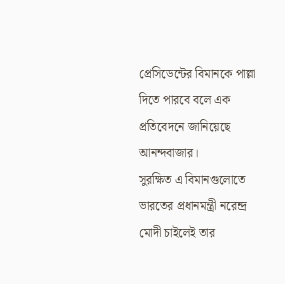প্রেসিডেন্টের বিমানকে পাল্লা দিতে পারবে বলে এক প্রতিবেদনে জানিয়েছে আনন্দবাজার।
সুরক্ষিত এ বিমানগুলোতে ভারতের প্রধানমন্ত্রী নরেন্দ্র মোদী চাইলেই তার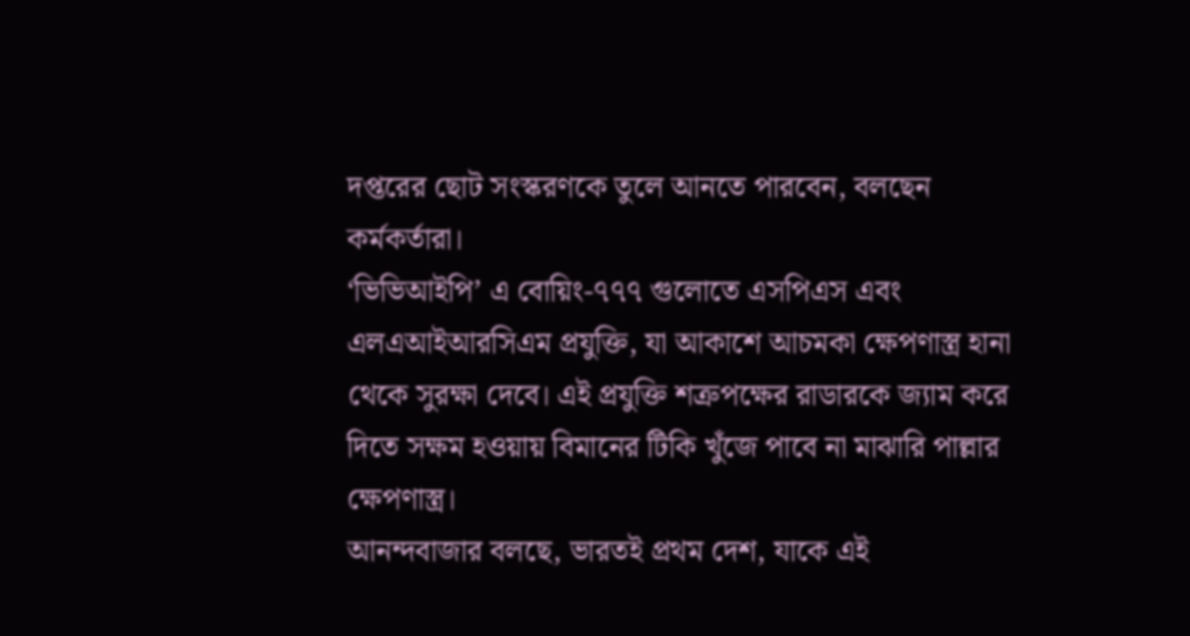দপ্তরের ছোট সংস্করণকে তুলে আনতে পারবেন, বলছেন কর্মকর্তারা।
‘ভিভিআইপি’ এ বোয়িং-৭৭৭ গুলোতে এসপিএস এবং এলএআইআরসিএম প্রযুক্তি, যা আকাশে আচমকা ক্ষেপণাস্ত্র হানা থেকে সুরক্ষা দেবে। এই প্রযুক্তি শত্রুপক্ষের রাডারকে জ্যাম করে দিতে সক্ষম হওয়ায় বিমানের টিকি খুঁজে পাবে না মাঝারি পাল্লার ক্ষেপণাস্ত্র।
আনন্দবাজার বলছে, ভারতই প্রথম দেশ, যাকে এই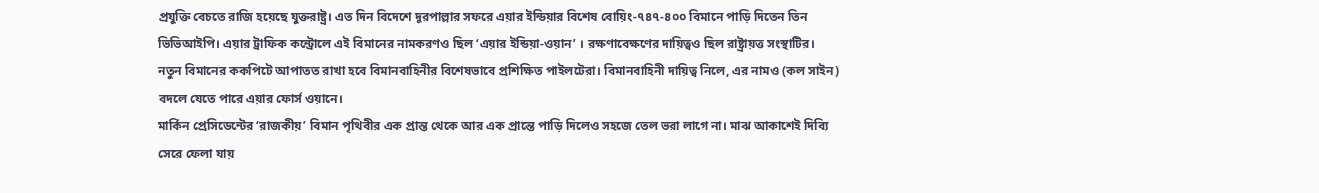প্রযুক্তি বেচতে রাজি হয়েছে যুক্তরাষ্ট্র। এত দিন বিদেশে দূরপাল্লার সফরে এয়ার ইন্ডিয়ার বিশেষ বোয়িং-৭৪৭-৪০০ বিমানে পাড়ি দিতেন তিন ভিভিআইপি। এয়ার ট্রাফিক কন্ট্রোলে এই বিমানের নামকরণও ছিল ‘এয়ার ইন্ডিয়া-ওয়ান’ । রক্ষণাবেক্ষণের দায়িত্বও ছিল রাষ্ট্রায়ত্ত সংস্থাটির।
নতুন বিমানের ককপিটে আপাতত রাখা হবে বিমানবাহিনীর বিশেষভাবে প্রশিক্ষিত পাইলটেরা। বিমানবাহিনী দায়িত্ব নিলে, এর নামও (কল সাইন) বদলে যেতে পারে এয়ার ফোর্স ওয়ানে।
মার্কিন প্রেসিডেন্টের ‘রাজকীয়’ বিমান পৃথিবীর এক প্রান্ত থেকে আর এক প্রান্তে পাড়ি দিলেও সহজে তেল ভরা লাগে না। মাঝ আকাশেই দিব্যি সেরে ফেলা যায়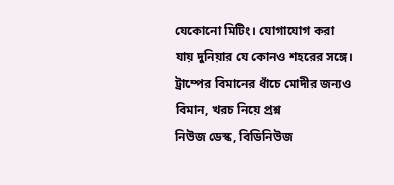যেকোনো মিটিং। যোগাযোগ করা যায় দুনিয়ার যে কোনও শহরের সঙ্গে।
ট্রাম্পের বিমানের ধাঁচে মোদীর জন্যও বিমান, খরচ নিয়ে প্রশ্ন
নিউজ ডেস্ক, বিডিনিউজ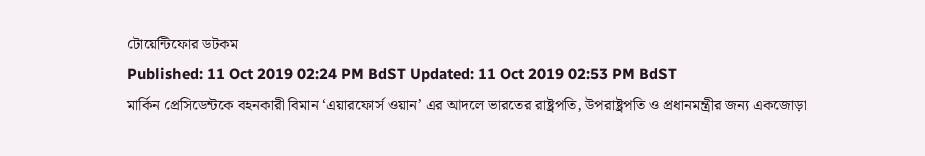টোয়েন্টিফোর ডটকম
Published: 11 Oct 2019 02:24 PM BdST Updated: 11 Oct 2019 02:53 PM BdST
মার্কিন প্রেসিডেন্টকে বহনকারী বিমান ‘এয়ারফোর্স ওয়ান’ এর আদলে ভারতের রাষ্ট্রপতি, উপরাষ্ট্রপতি ও প্রধানমন্ত্রীর জন্য একজোড়া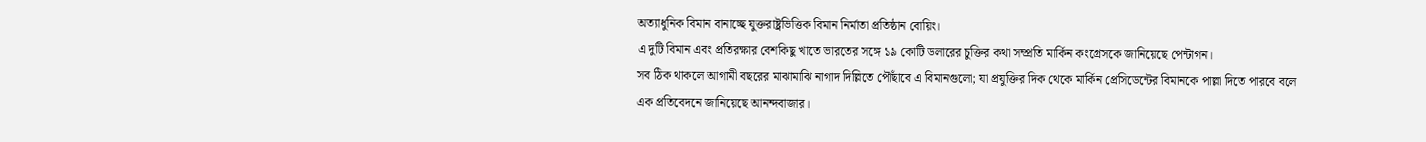অত্যাধুনিক বিমান বানাচ্ছে যুক্তরাষ্ট্রভিত্তিক বিমান নির্মাতা প্রতিষ্ঠান বোয়িং।
এ দুটি বিমান এবং প্রতিরক্ষার বেশকিছু খাতে ভারতের সঙ্গে ১৯ কোটি ডলারের চুক্তির কথা সম্প্রতি মার্কিন কংগ্রেসকে জানিয়েছে পেন্টাগন।
সব ঠিক থাকলে আগামী বছরের মাঝামাঝি নাগাদ দিল্লিতে পৌঁছাবে এ বিমানগুলো; যা প্রযুক্তির দিক থেকে মার্কিন প্রেসিডেন্টের বিমানকে পাল্লা দিতে পারবে বলে এক প্রতিবেদনে জানিয়েছে আনন্দবাজার।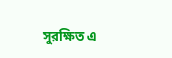সুরক্ষিত এ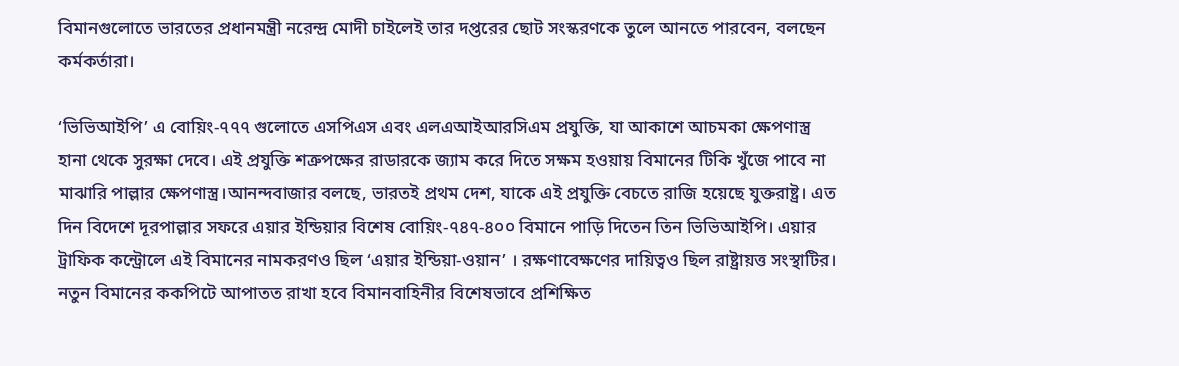বিমানগুলোতে ভারতের প্রধানমন্ত্রী নরেন্দ্র মোদী চাইলেই তার দপ্তরের ছোট সংস্করণকে তুলে আনতে পারবেন, বলছেন কর্মকর্তারা।

‘ভিভিআইপি’ এ বোয়িং-৭৭৭ গুলোতে এসপিএস এবং এলএআইআরসিএম প্রযুক্তি, যা আকাশে আচমকা ক্ষেপণাস্ত্র হানা থেকে সুরক্ষা দেবে। এই প্রযুক্তি শত্রুপক্ষের রাডারকে জ্যাম করে দিতে সক্ষম হওয়ায় বিমানের টিকি খুঁজে পাবে না মাঝারি পাল্লার ক্ষেপণাস্ত্র।আনন্দবাজার বলছে, ভারতই প্রথম দেশ, যাকে এই প্রযুক্তি বেচতে রাজি হয়েছে যুক্তরাষ্ট্র। এত দিন বিদেশে দূরপাল্লার সফরে এয়ার ইন্ডিয়ার বিশেষ বোয়িং-৭৪৭-৪০০ বিমানে পাড়ি দিতেন তিন ভিভিআইপি। এয়ার ট্রাফিক কন্ট্রোলে এই বিমানের নামকরণও ছিল ‘এয়ার ইন্ডিয়া-ওয়ান’ । রক্ষণাবেক্ষণের দায়িত্বও ছিল রাষ্ট্রায়ত্ত সংস্থাটির।
নতুন বিমানের ককপিটে আপাতত রাখা হবে বিমানবাহিনীর বিশেষভাবে প্রশিক্ষিত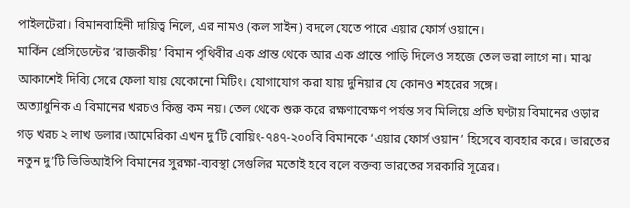পাইলটেরা। বিমানবাহিনী দায়িত্ব নিলে, এর নামও (কল সাইন) বদলে যেতে পারে এয়ার ফোর্স ওয়ানে।
মার্কিন প্রেসিডেন্টের ‘রাজকীয়’ বিমান পৃথিবীর এক প্রান্ত থেকে আর এক প্রান্তে পাড়ি দিলেও সহজে তেল ভরা লাগে না। মাঝ আকাশেই দিব্যি সেরে ফেলা যায় যেকোনো মিটিং। যোগাযোগ করা যায় দুনিয়ার যে কোনও শহরের সঙ্গে।
অত্যাধুনিক এ বিমানের খরচও কিন্তু কম নয়। তেল থেকে শুরু করে রক্ষণাবেক্ষণ পর্যন্ত সব মিলিয়ে প্রতি ঘণ্টায় বিমানের ওড়ার গড় খরচ ২ লাখ ডলার।আমেরিকা এখন দু’টি বোয়িং-৭৪৭-২০০বি বিমানকে ‘এয়ার ফোর্স ওয়ান’ হিসেবে ব্যবহার করে। ভারতের নতুন দু’টি ভিভিআইপি বিমানের সুরক্ষা-ব্যবস্থা সেগুলির মতোই হবে বলে বক্তব্য ভারতের সরকারি সূত্রের।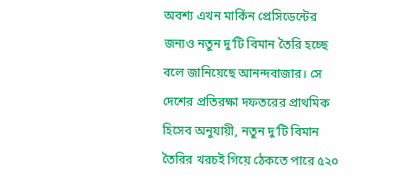অবশ্য এখন মার্কিন প্রেসিডেন্টের জন্যও নতুন দু’টি বিমান তৈরি হচ্ছে বলে জানিয়েছে আনন্দবাজার। সে দেশের প্রতিরক্ষা দফতরের প্রাথমিক হিসেব অনুযায়ী, নতুন দু’টি বিমান তৈরির খরচই গিয়ে ঠেকতে পারে ৫২০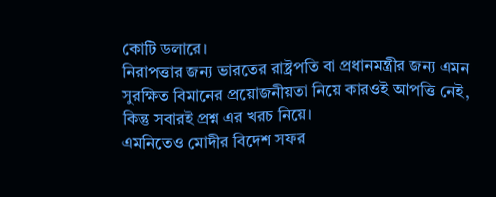কোটি ডলারে।
নিরাপত্তার জন্য ভারতের রাষ্ট্রপতি বা প্রধানমন্ত্রীর জন্য এমন সুরক্ষিত বিমানের প্রয়োজনীয়তা নিয়ে কারওই আপত্তি নেই, কিন্তু সবারই প্রশ্ন এর খরচ নিয়ে।
এমনিতেও মোদীর বিদেশ সফর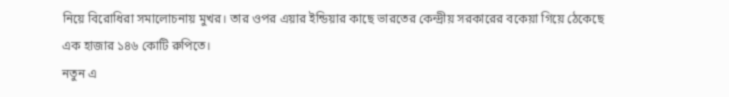নিয়ে বিরোধিরা সমালোচনায় মুখর। তার ওপর এয়ার ইন্ডিয়ার কাছে ভারতের কেন্দ্রীয় সরকারের বকেয়া গিয়ে ঠেকেছে এক হাজার ১৪৬ কোটি রুপিতে।
নতুন এ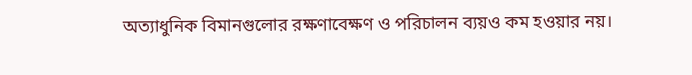অত্যাধুনিক বিমানগুলোর রক্ষণাবেক্ষণ ও পরিচালন ব্যয়ও কম হওয়ার নয়।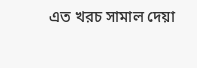এত খরচ সামাল দেয়া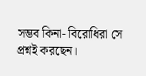সম্ভব কিনা- বিরোধিরা সে প্রশ্নই করছেন।